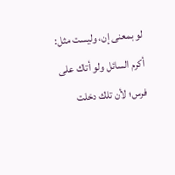لو بمعنى إن، وليست مثل: أكرم السائل ولو أتاك على فرس؛ لأن تلك دخلت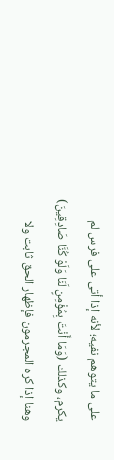على ما يتوهم نفيه؛ لأنه إذا أتى على فرس لم يكرم، وكذلك (وَمَا أَنْتَ بِمُؤْمِنٍ لَنَا وَلَوْ كُنَّا صَادِقِينَ) وهنا إذا كره المجرمون فإظهار الحق ثابت ولا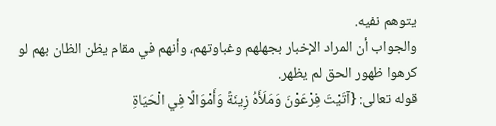يتوهم نفيه.
والجواب أن المراد الإخبار بجهلهم وغباوتهم، وأنهم في مقام يظن الظان بهم لو كرهوا ظهور الحق لم يظهر.
قوله تعالى: {آتَيْتَ فِرْعَوْنَ وَمَلَأَهُ زِينَةً وَأَمْوَالًا فِي الْحَيَاةِ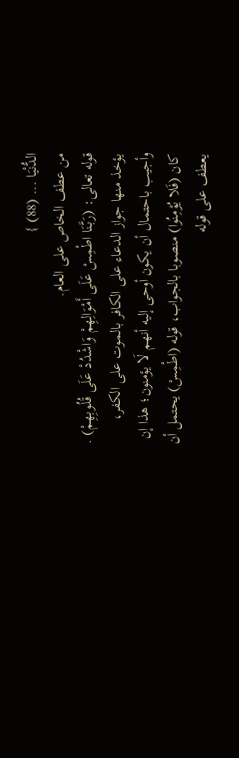الدُّنْيَا ... (88) }
من عطف الخاص على العام.
قوله تعالى: (رَبَّنَا اطْمِسْ عَلَى أَمْوَالِهِمْ وَاشْدُدْ عَلَى قُلُوبِهِمْ) .
يؤخذ منها جواز الدعاء على الكافر بالموت على الكفر، وأجيب باحتمال أن يكون أوحى إليه أنهم لَا يؤمنون؛ هذا إن كان (فَلا يُؤمِنُوا) منصوبا بالجواب، قوله (اطْمِسْ) يحتمل أن يعطف على قوله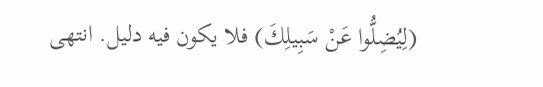(لِيُضِلُّوا عَنْ سَبِيلِكَ) فلا يكون فيه دليل. انتهى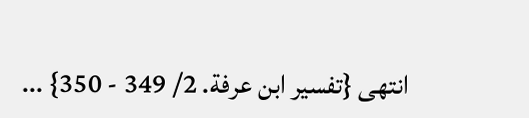انتهى {تفسير ابن عرفة. 2/ 349 - 350} ...